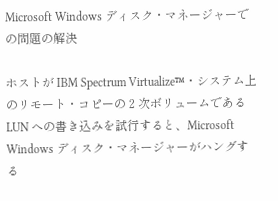Microsoft Windows ディスク・マネージャーでの問題の解決

ホストが IBM Spectrum Virtualize™・システム上のリモート・コピーの 2 次ボリュームである LUN への書き込みを試行すると、Microsoft Windows ディスク・マネージャーがハングする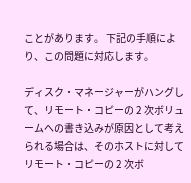ことがあります。 下記の手順により、この問題に対応します。

ディスク・マネージャーがハングして、リモート・コピーの 2 次ボリュームへの書き込みが原因として考えられる場合は、そのホストに対してリモート・コピーの 2 次ボ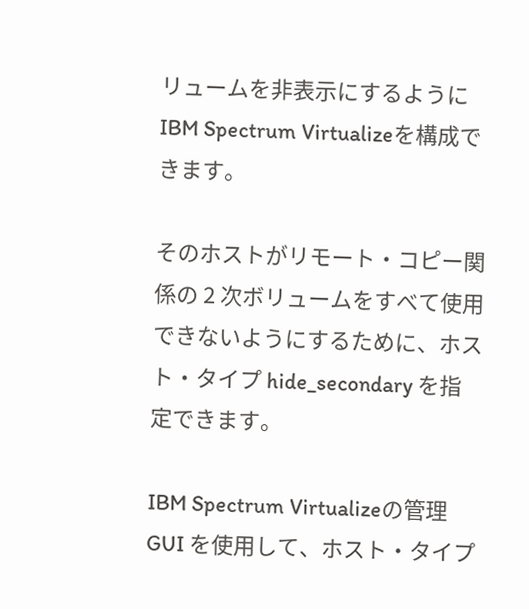リュームを非表示にするように IBM Spectrum Virtualizeを構成できます。

そのホストがリモート・コピー関係の 2 次ボリュームをすべて使用できないようにするために、ホスト・タイプ hide_secondary を指定できます。

IBM Spectrum Virtualizeの管理 GUI を使用して、ホスト・タイプ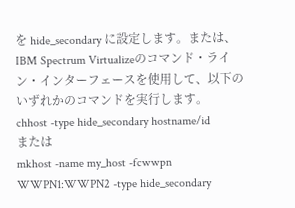を hide_secondary に設定します。または、 IBM Spectrum Virtualizeのコマンド・ライン・インターフェースを使用して、以下のいずれかのコマンドを実行します。
chhost -type hide_secondary hostname/id
または
mkhost -name my_host -fcwwpn WWPN1:WWPN2 -type hide_secondary